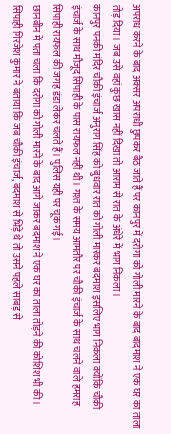अपराध करने के बाद अक्सर अपराधी छुपकर बैठ जाते हैं पर कानपुर में दरोगा को गोली मारने के बाद बादमाश ने एक घर का ताला तोड़ दिया। जब उसे वहां कुछ खास नहीं दिखा तो आराम से रात के अंधेरे में भाग निकला।
कानपुर पनकी मंदिर चौकी इंचार्ज अनुराग सिंह को बुधवार रात को गोली मारकर बदमाश इसलिए भाग निकला क्योंकि चौकी इंचार्ज के साथ मौजूद सिपाही के पास रायफल नहीं थी। गश्त के समय आमतौर पर चौकी इंचार्ज के साथ चलने वाले हमराह सिपाही रायफल की जगह डंडा लेकर चलते हैं। पुलिस यही पर चूक गई।
छानबीन में पता चला कि दरोगा को गोली मारने के बाद आगे जाकर बदमाश ने एक घर का ताला तोड़ने की कोशिश भी की। सिपाही गिरजेश कुमार ने बताया कि जब चौकी इंचार्ज, बदमाश से भिड़े थे तो उसने पहले साबड़ से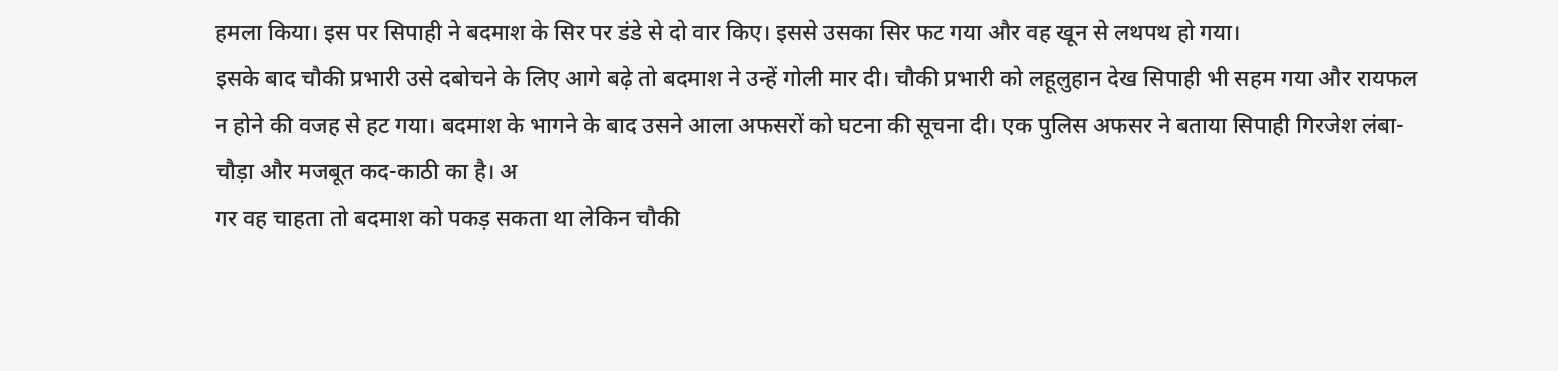हमला किया। इस पर सिपाही ने बदमाश के सिर पर डंडे से दो वार किए। इससे उसका सिर फट गया और वह खून से लथपथ हो गया।
इसके बाद चौकी प्रभारी उसे दबोचने के लिए आगे बढ़े तो बदमाश ने उन्हें गोली मार दी। चौकी प्रभारी को लहूलुहान देख सिपाही भी सहम गया और रायफल न होने की वजह से हट गया। बदमाश के भागने के बाद उसने आला अफसरों को घटना की सूचना दी। एक पुलिस अफसर ने बताया सिपाही गिरजेश लंबा-चौड़ा और मजबूत कद-काठी का है। अ
गर वह चाहता तो बदमाश को पकड़ सकता था लेकिन चौकी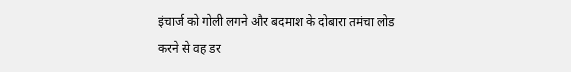इंचार्ज को गोली लगने और बदमाश के दोबारा तमंचा लोड करने से वह डर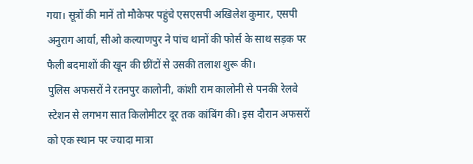गया। सूत्रों की मानें तो मौकेपर पहुंचे एसएसपी अखिलेश कुमार, एसपी अनुराग आर्या, सीओ कल्याणपुर ने पांच थानों की फोर्स के साथ सड़क पर फैली बदमाशों की खून की छींटों से उसकी तलाश शुरू की।
पुलिस अफसरों ने रतनपुर कालोनी, कांशी राम कालोनी से पनकी रेलवे स्टेशन से लगभग सात किलोमीटर दूर तक कांबिंग की। इस दौरान अफसरों को एक स्थान पर ज्यादा मात्रा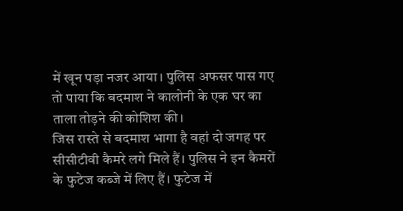में खून पड़ा नजर आया। पुलिस अफसर पास गए तो पाया कि बदमाश ने कालोनी के एक घर का ताला तोड़ने की कोशिश की।
जिस रास्ते से बदमाश भागा है वहां दो जगह पर सीसीटीवी कैमरे लगे मिले हैं। पुलिस ने इन कैमरों के फुटेज कब्जे में लिए हैं। फुटेज में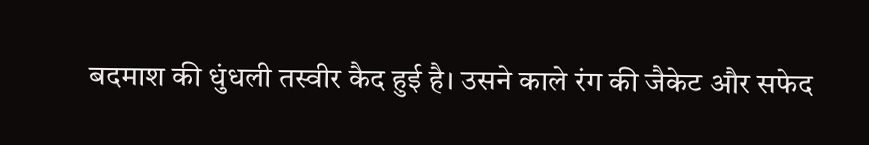बदमाश की धुंधली तस्वीर कैद हुई है। उसने काले रंग की जैकेट और सफेद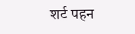शर्ट पहन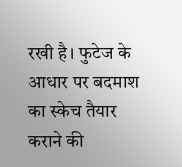रखी है। फुटेज के आधार पर बदमाश का स्केच तैयार कराने की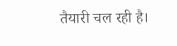तैयारी चल रही है।